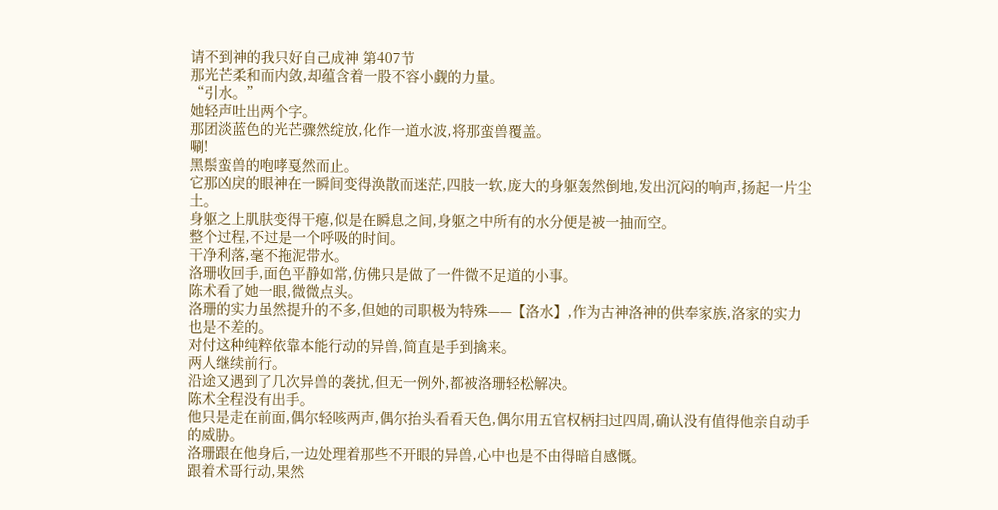请不到神的我只好自己成神 第407节
那光芒柔和而内敛,却蕴含着一股不容小觑的力量。
“引水。”
她轻声吐出两个字。
那团淡蓝色的光芒骤然绽放,化作一道水波,将那蛮兽覆盖。
唰!
黑鬃蛮兽的咆哮戛然而止。
它那凶戾的眼神在一瞬间变得涣散而迷茫,四肢一软,庞大的身躯轰然倒地,发出沉闷的响声,扬起一片尘土。
身躯之上肌肤变得干瘪,似是在瞬息之间,身躯之中所有的水分便是被一抽而空。
整个过程,不过是一个呼吸的时间。
干净利落,毫不拖泥带水。
洛珊收回手,面色平静如常,仿佛只是做了一件微不足道的小事。
陈术看了她一眼,微微点头。
洛珊的实力虽然提升的不多,但她的司职极为特殊——【洛水】,作为古神洛神的供奉家族,洛家的实力也是不差的。
对付这种纯粹依靠本能行动的异兽,简直是手到擒来。
两人继续前行。
沿途又遇到了几次异兽的袭扰,但无一例外,都被洛珊轻松解决。
陈术全程没有出手。
他只是走在前面,偶尔轻咳两声,偶尔抬头看看天色,偶尔用五官权柄扫过四周,确认没有值得他亲自动手的威胁。
洛珊跟在他身后,一边处理着那些不开眼的异兽,心中也是不由得暗自感慨。
跟着术哥行动,果然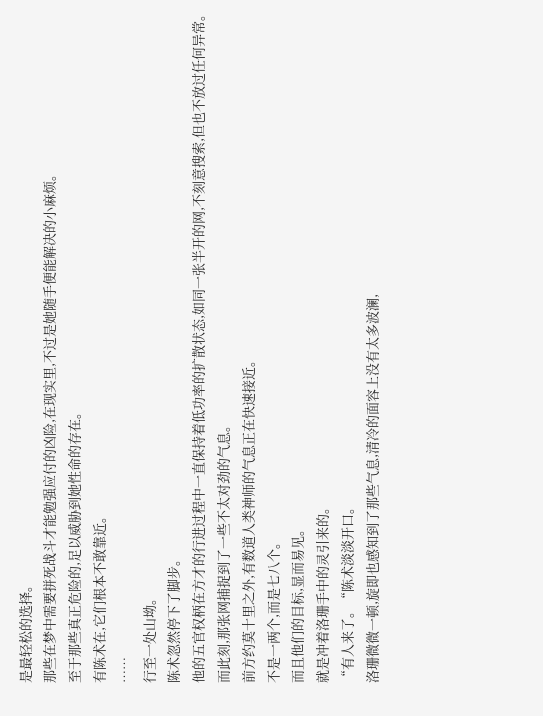是最轻松的选择。
那些在梦中需要拼死战斗才能勉强应付的凶险,在现实里,不过是她随手便能解决的小麻烦。
至于那些真正危险的,足以威胁到她性命的存在。
有陈术在,它们根本不敢靠近。
……
行至一处山坳。
陈术忽然停下了脚步。
他的五官权柄在方才的行进过程中一直保持着低功率的扩散状态,如同一张半开的网,不刻意搜索,但也不放过任何异常。
而此刻,那张网捕捉到了一些不太对劲的气息。
前方约莫十里之外,有数道人类神师的气息正在快速接近。
不是一两个,而是七八个。
而且他们的目标,显而易见。
就是冲着洛珊手中的灵引来的。
“有人来了。“陈术淡淡开口。
洛珊微微一顿,旋即也感知到了那些气息,清冷的面容上没有太多波澜,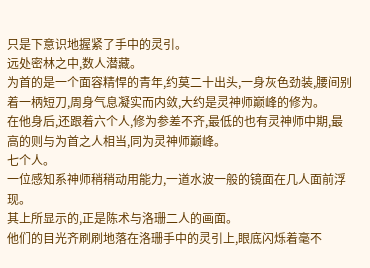只是下意识地握紧了手中的灵引。
远处密林之中,数人潜藏。
为首的是一个面容精悍的青年,约莫二十出头,一身灰色劲装,腰间别着一柄短刀,周身气息凝实而内敛,大约是灵神师巅峰的修为。
在他身后,还跟着六个人,修为参差不齐,最低的也有灵神师中期,最高的则与为首之人相当,同为灵神师巅峰。
七个人。
一位感知系神师稍稍动用能力,一道水波一般的镜面在几人面前浮现。
其上所显示的,正是陈术与洛珊二人的画面。
他们的目光齐刷刷地落在洛珊手中的灵引上,眼底闪烁着毫不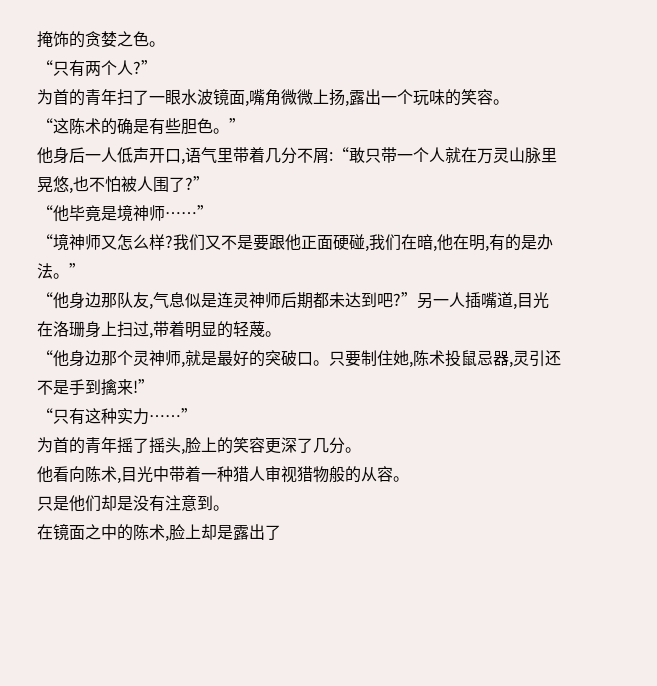掩饰的贪婪之色。
“只有两个人?”
为首的青年扫了一眼水波镜面,嘴角微微上扬,露出一个玩味的笑容。
“这陈术的确是有些胆色。”
他身后一人低声开口,语气里带着几分不屑:“敢只带一个人就在万灵山脉里晃悠,也不怕被人围了?”
“他毕竟是境神师……”
“境神师又怎么样?我们又不是要跟他正面硬碰,我们在暗,他在明,有的是办法。”
“他身边那队友,气息似是连灵神师后期都未达到吧?”另一人插嘴道,目光在洛珊身上扫过,带着明显的轻蔑。
“他身边那个灵神师,就是最好的突破口。只要制住她,陈术投鼠忌器,灵引还不是手到擒来!”
“只有这种实力……”
为首的青年摇了摇头,脸上的笑容更深了几分。
他看向陈术,目光中带着一种猎人审视猎物般的从容。
只是他们却是没有注意到。
在镜面之中的陈术,脸上却是露出了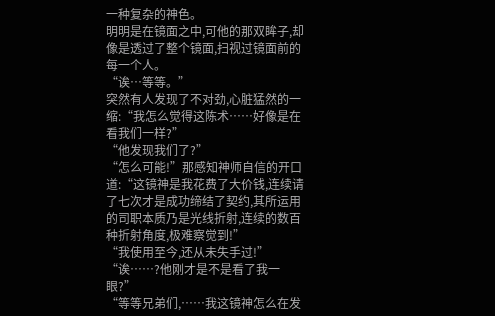一种复杂的神色。
明明是在镜面之中,可他的那双眸子,却像是透过了整个镜面,扫视过镜面前的每一个人。
“诶…等等。”
突然有人发现了不对劲,心脏猛然的一缩:“我怎么觉得这陈术……好像是在看我们一样?”
“他发现我们了?”
“怎么可能!”那感知神师自信的开口道:“这镜神是我花费了大价钱,连续请了七次才是成功缔结了契约,其所运用的司职本质乃是光线折射,连续的数百种折射角度,极难察觉到!”
“我使用至今,还从未失手过!”
“诶……?他刚才是不是看了我一眼?”
“等等兄弟们,……我这镜神怎么在发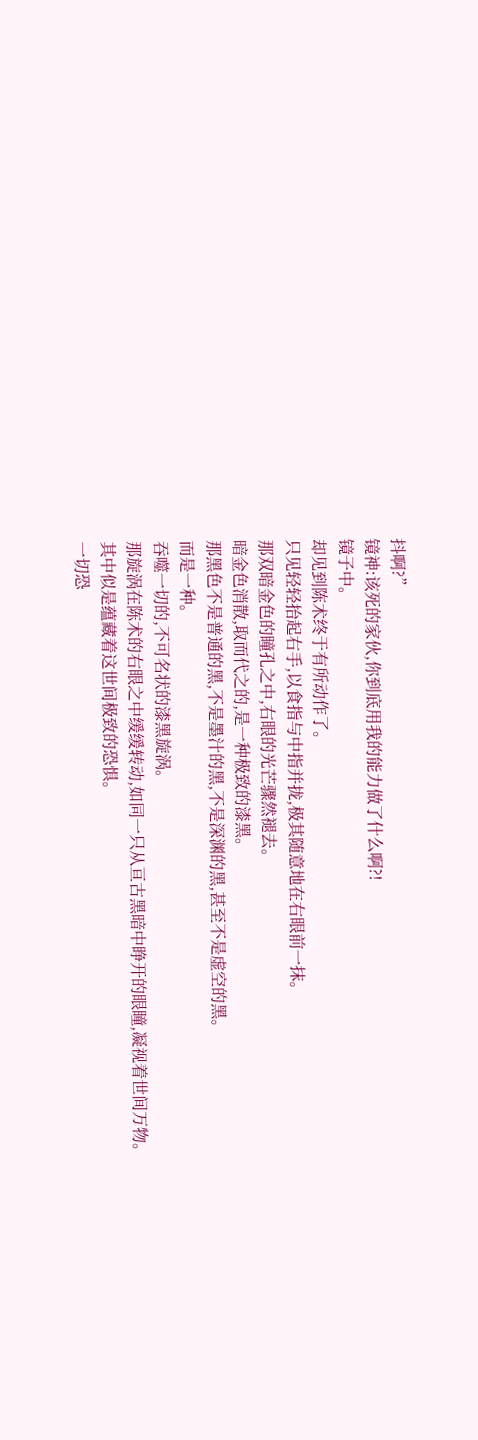抖啊?”
镜神:该死的家伙,你到底用我的能力做了什么啊?!
镜子中。
却见到陈术终于有所动作了。
只见轻轻抬起右手,以食指与中指并拢,极其随意地在右眼前一抹。
那双暗金色的瞳孔之中,右眼的光芒骤然褪去。
暗金色消散,取而代之的,是一种极致的漆黑。
那黑色不是普通的黑,不是墨汁的黑,不是深渊的黑,甚至不是虚空的黑。
而是一种。
吞噬一切的,不可名状的漆黑旋涡。
那旋涡在陈术的右眼之中缓缓转动,如同一只从亘古黑暗中睁开的眼瞳,凝视着世间万物。
其中似是蕴藏着这世间极致的恐惧。
一切恐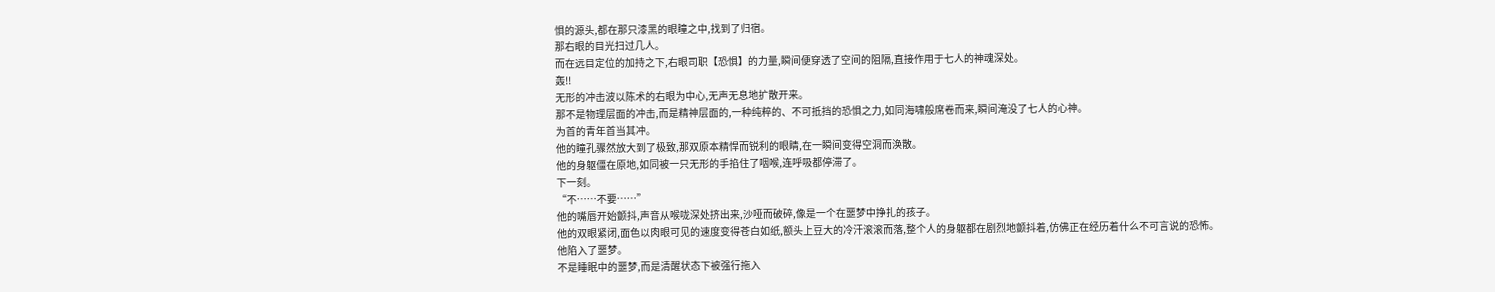惧的源头,都在那只漆黑的眼瞳之中,找到了归宿。
那右眼的目光扫过几人。
而在远目定位的加持之下,右眼司职【恐惧】的力量,瞬间便穿透了空间的阻隔,直接作用于七人的神魂深处。
轰!!
无形的冲击波以陈术的右眼为中心,无声无息地扩散开来。
那不是物理层面的冲击,而是精神层面的,一种纯粹的、不可抵挡的恐惧之力,如同海啸般席卷而来,瞬间淹没了七人的心神。
为首的青年首当其冲。
他的瞳孔骤然放大到了极致,那双原本精悍而锐利的眼睛,在一瞬间变得空洞而涣散。
他的身躯僵在原地,如同被一只无形的手掐住了咽喉,连呼吸都停滞了。
下一刻。
“不……不要……”
他的嘴唇开始颤抖,声音从喉咙深处挤出来,沙哑而破碎,像是一个在噩梦中挣扎的孩子。
他的双眼紧闭,面色以肉眼可见的速度变得苍白如纸,额头上豆大的冷汗滚滚而落,整个人的身躯都在剧烈地颤抖着,仿佛正在经历着什么不可言说的恐怖。
他陷入了噩梦。
不是睡眠中的噩梦,而是清醒状态下被强行拖入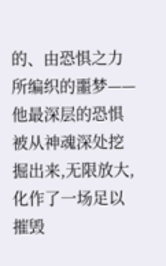的、由恐惧之力所编织的噩梦——他最深层的恐惧被从神魂深处挖掘出来,无限放大,化作了一场足以摧毁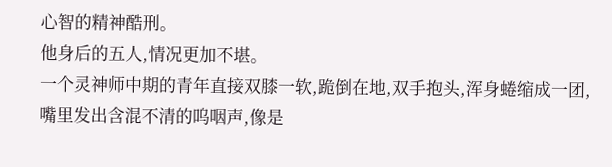心智的精神酷刑。
他身后的五人,情况更加不堪。
一个灵神师中期的青年直接双膝一软,跪倒在地,双手抱头,浑身蜷缩成一团,嘴里发出含混不清的呜咽声,像是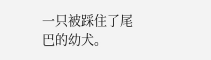一只被踩住了尾巴的幼犬。